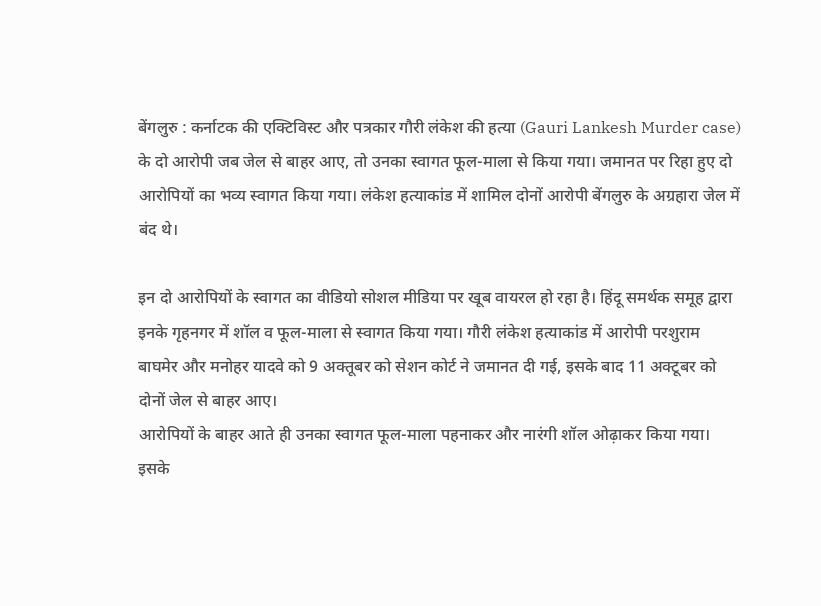बेंगलुरु : कर्नाटक की एक्टिविस्ट और पत्रकार गौरी लंकेश की हत्या (Gauri Lankesh Murder case) के दो आरोपी जब जेल से बाहर आए, तो उनका स्वागत फूल-माला से किया गया। जमानत पर रिहा हुए दो आरोपियों का भव्य स्वागत किया गया। लंकेश हत्याकांड में शामिल दोनों आरोपी बेंगलुरु के अग्रहारा जेल में बंद थे।

इन दो आरोपियों के स्वागत का वीडियो सोशल मीडिया पर खूब वायरल हो रहा है। हिंदू समर्थक समूह द्वारा इनके गृहनगर में शॉल व फूल-माला से स्वागत किया गया। गौरी लंकेश हत्याकांड में आरोपी परशुराम बाघमेर और मनोहर यादवे को 9 अक्तूबर को सेशन कोर्ट ने जमानत दी गई, इसके बाद 11 अक्टूबर को दोनों जेल से बाहर आए।
आरोपियों के बाहर आते ही उनका स्वागत फूल-माला पहनाकर और नारंगी शॉल ओढ़ाकर किया गया। इसके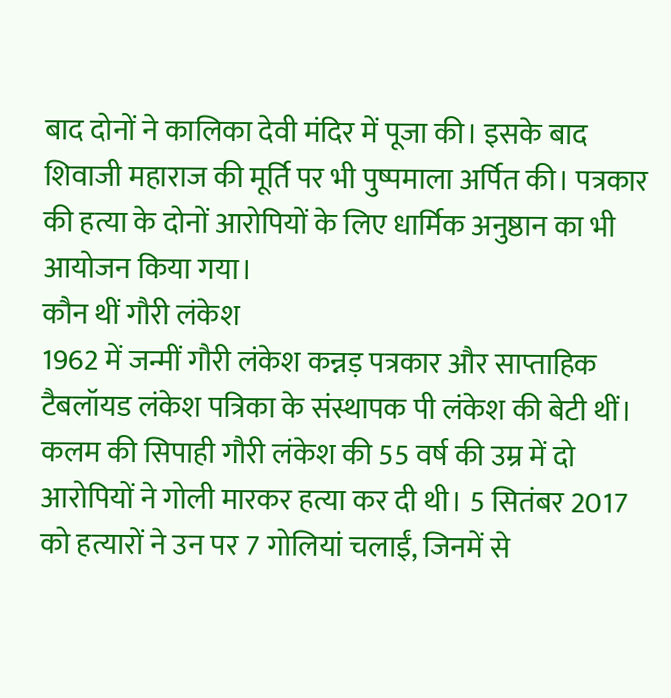बाद दोनों ने कालिका देवी मंदिर में पूजा की। इसके बाद शिवाजी महाराज की मूर्ति पर भी पुष्पमाला अर्पित की। पत्रकार की हत्या के दोनों आरोपियों के लिए धार्मिक अनुष्ठान का भी आयोजन किया गया।
कौन थीं गौरी लंकेश
1962 में जन्मीं गौरी लंकेश कन्नड़ पत्रकार और साप्ताहिक टैबलॉयड लंकेश पत्रिका के संस्थापक पी लंकेश की बेटी थीं। कलम की सिपाही गौरी लंकेश की 55 वर्ष की उम्र में दो आरोपियों ने गोली मारकर हत्या कर दी थी। 5 सितंबर 2017 को हत्यारों ने उन पर 7 गोलियां चलाईं, जिनमें से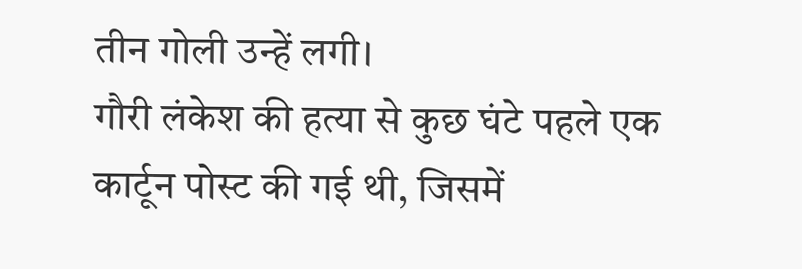तीन गोली उन्हें लगी।
गौरी लंकेश की हत्या से कुछ घंटे पहले एक कार्टून पोस्ट की गई थी, जिसमें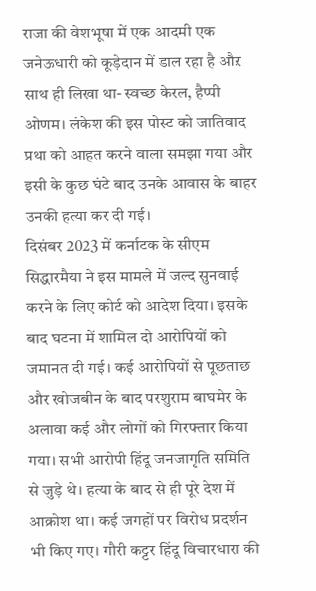राजा की वेशभूषा में एक आदमी एक जनेऊधारी को कूड़ेदान में डाल रहा है औऱ साथ ही लिखा था- स्वच्छ केरल, हैप्पी ओणम। लंकेश की इस पोस्ट को जातिवाद प्रथा को आहत करने वाला समझा गया और इसी के कुछ घंटे बाद उनके आवास के बाहर उनकी हत्या कर दी गई।
दिसंबर 2023 में कर्नाटक के सीएम सिद्धारमैया ने इस मामले में जल्द सुनवाई करने के लिए कोर्ट को आदेश दिया। इसके बाद घटना में शामिल दो आरोपियों को जमानत दी गई। कई आरोपियों से पूछताछ और खोजबीन के बाद परशुराम बाघमेर के अलावा कई और लोगों को गिरफ्तार किया गया। सभी आरोपी हिंदू जनजागृति समिति से जुड़े थे। हत्या के बाद से ही पूरे देश में आक्रोश था। कई जगहों पर विरोध प्रदर्शन भी किए गए। गौरी कट्टर हिंदू विचारधारा की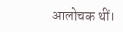आलोचक थीं।